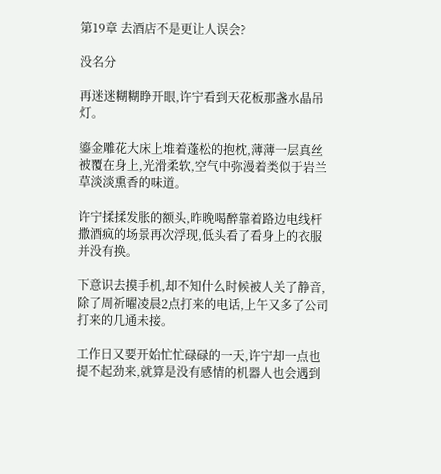第19章 去酒店不是更让人误会?

没名分

再迷迷糊糊睁开眼,许宁看到天花板那盏水晶吊灯。

鎏金雕花大床上堆着蓬松的抱枕,薄薄一层真丝被覆在身上,光滑柔软,空气中弥漫着类似于岩兰草淡淡熏香的味道。

许宁揉揉发胀的额头,昨晚喝醉靠着路边电线杆撒酒疯的场景再次浮现,低头看了看身上的衣服并没有换。

下意识去摸手机,却不知什么时候被人关了静音,除了周祈曜凌晨2点打来的电话,上午又多了公司打来的几通未接。

工作日又要开始忙忙碌碌的一天,许宁却一点也提不起劲来,就算是没有感情的机器人也会遇到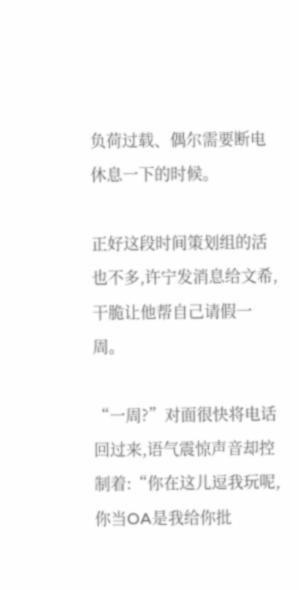负荷过载、偶尔需要断电休息一下的时候。

正好这段时间策划组的活也不多,许宁发消息给文希,干脆让他帮自己请假一周。

“一周?”对面很快将电话回过来,语气震惊声音却控制着:“你在这儿逗我玩呢,你当OA是我给你批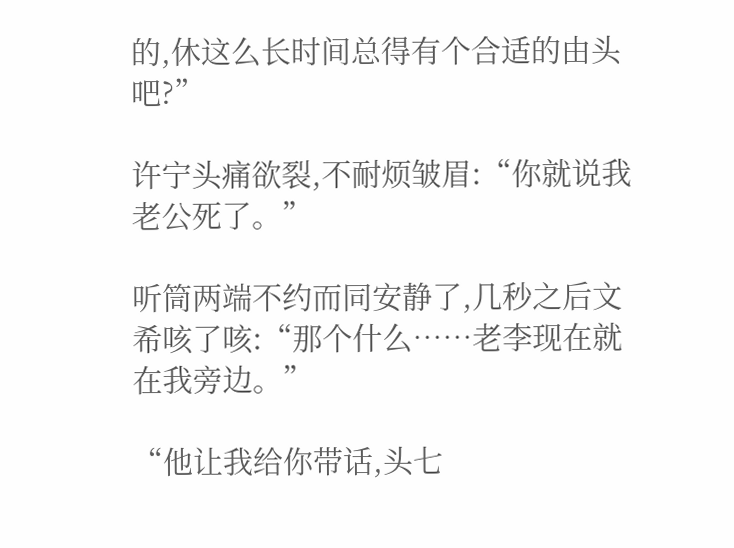的,休这么长时间总得有个合适的由头吧?”

许宁头痛欲裂,不耐烦皱眉:“你就说我老公死了。”

听筒两端不约而同安静了,几秒之后文希咳了咳:“那个什么……老李现在就在我旁边。”

“他让我给你带话,头七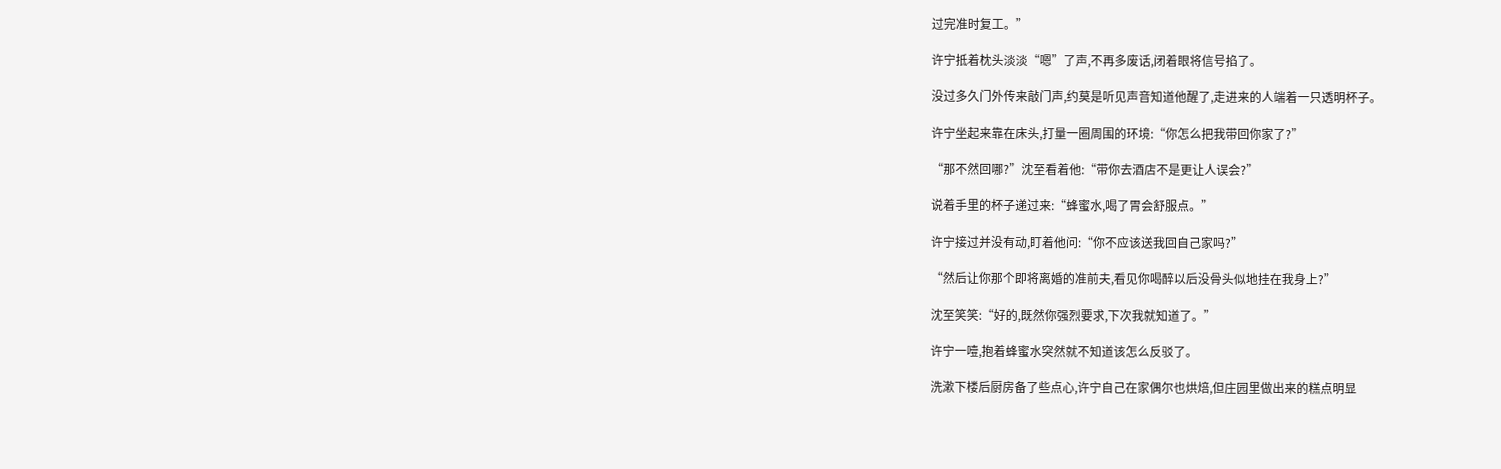过完准时复工。”

许宁抵着枕头淡淡“嗯”了声,不再多废话,闭着眼将信号掐了。

没过多久门外传来敲门声,约莫是听见声音知道他醒了,走进来的人端着一只透明杯子。

许宁坐起来靠在床头,打量一圈周围的环境:“你怎么把我带回你家了?”

“那不然回哪?”沈至看着他:“带你去酒店不是更让人误会?”

说着手里的杯子递过来:“蜂蜜水,喝了胃会舒服点。”

许宁接过并没有动,盯着他问:“你不应该送我回自己家吗?”

“然后让你那个即将离婚的准前夫,看见你喝醉以后没骨头似地挂在我身上?”

沈至笑笑:“好的,既然你强烈要求,下次我就知道了。”

许宁一噎,抱着蜂蜜水突然就不知道该怎么反驳了。

洗漱下楼后厨房备了些点心,许宁自己在家偶尔也烘焙,但庄园里做出来的糕点明显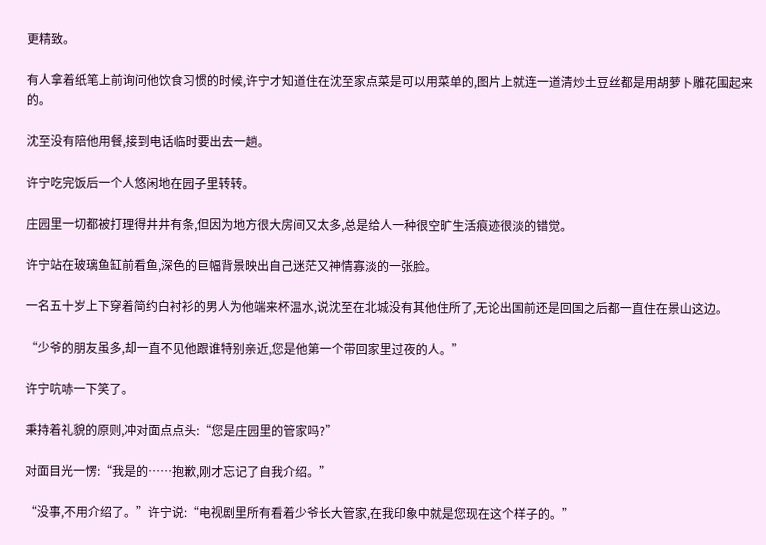更精致。

有人拿着纸笔上前询问他饮食习惯的时候,许宁才知道住在沈至家点菜是可以用菜单的,图片上就连一道清炒土豆丝都是用胡萝卜雕花围起来的。

沈至没有陪他用餐,接到电话临时要出去一趟。

许宁吃完饭后一个人悠闲地在园子里转转。

庄园里一切都被打理得井井有条,但因为地方很大房间又太多,总是给人一种很空旷生活痕迹很淡的错觉。

许宁站在玻璃鱼缸前看鱼,深色的巨幅背景映出自己迷茫又神情寡淡的一张脸。

一名五十岁上下穿着简约白衬衫的男人为他端来杯温水,说沈至在北城没有其他住所了,无论出国前还是回国之后都一直住在景山这边。

“少爷的朋友虽多,却一直不见他跟谁特别亲近,您是他第一个带回家里过夜的人。”

许宁吭哧一下笑了。

秉持着礼貌的原则,冲对面点点头:“您是庄园里的管家吗?”

对面目光一愣:“我是的……抱歉,刚才忘记了自我介绍。”

“没事,不用介绍了。”许宁说:“电视剧里所有看着少爷长大管家,在我印象中就是您现在这个样子的。”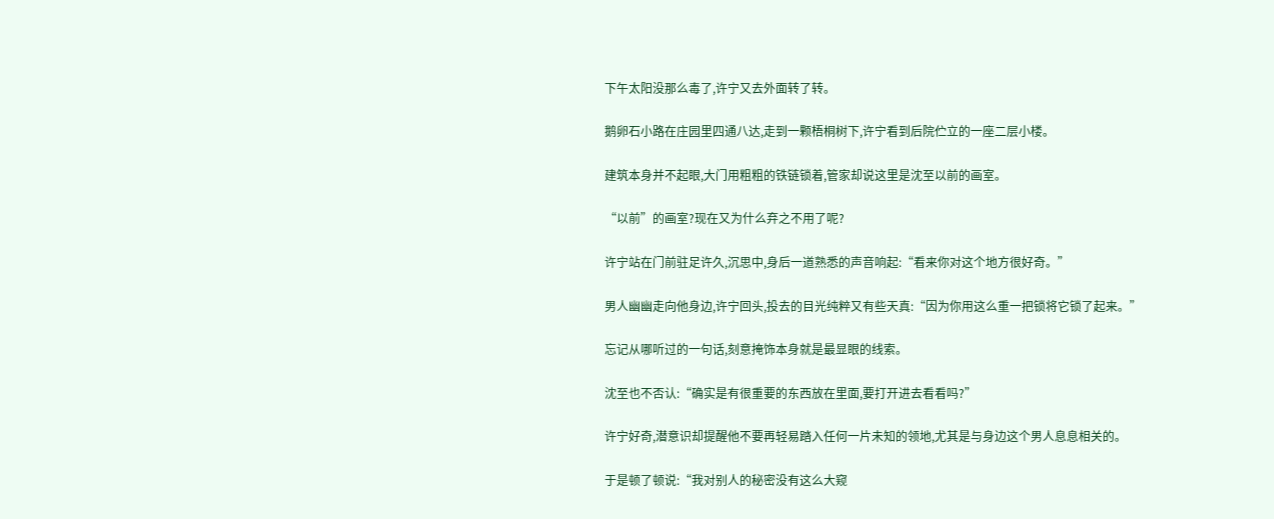下午太阳没那么毒了,许宁又去外面转了转。

鹅卵石小路在庄园里四通八达,走到一颗梧桐树下,许宁看到后院伫立的一座二层小楼。

建筑本身并不起眼,大门用粗粗的铁链锁着,管家却说这里是沈至以前的画室。

“以前”的画室?现在又为什么弃之不用了呢?

许宁站在门前驻足许久,沉思中,身后一道熟悉的声音响起:“看来你对这个地方很好奇。”

男人幽幽走向他身边,许宁回头,投去的目光纯粹又有些天真:“因为你用这么重一把锁将它锁了起来。”

忘记从哪听过的一句话,刻意掩饰本身就是最显眼的线索。

沈至也不否认:“确实是有很重要的东西放在里面,要打开进去看看吗?”

许宁好奇,潜意识却提醒他不要再轻易踏入任何一片未知的领地,尤其是与身边这个男人息息相关的。

于是顿了顿说:“我对别人的秘密没有这么大窥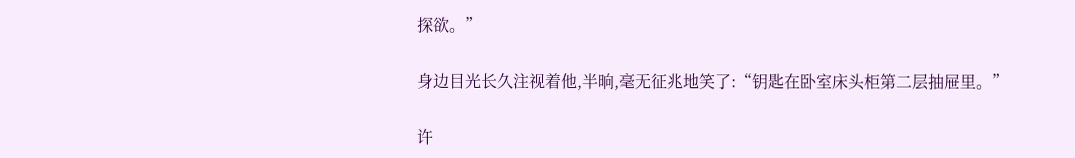探欲。”

身边目光长久注视着他,半晌,毫无征兆地笑了:“钥匙在卧室床头柜第二层抽屉里。”

许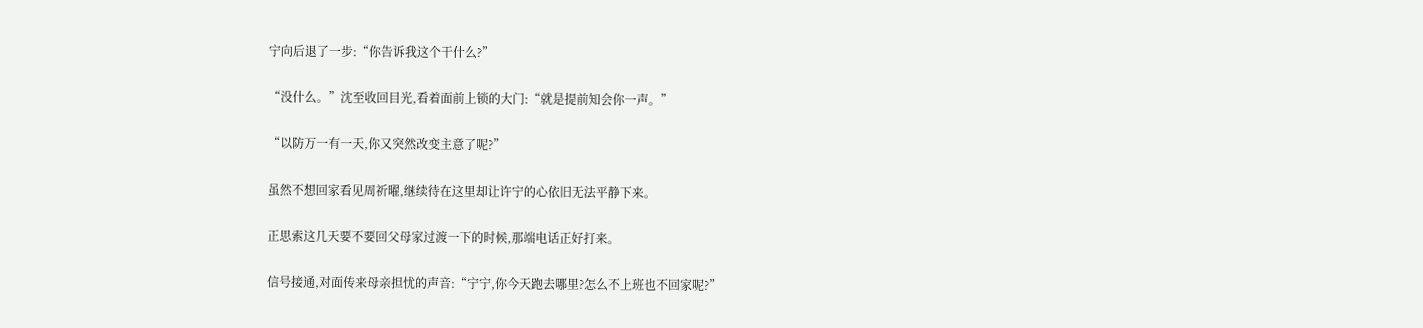宁向后退了一步:“你告诉我这个干什么?”

“没什么。”沈至收回目光,看着面前上锁的大门:“就是提前知会你一声。”

“以防万一有一天,你又突然改变主意了呢?”

虽然不想回家看见周祈曜,继续待在这里却让许宁的心依旧无法平静下来。

正思索这几天要不要回父母家过渡一下的时候,那端电话正好打来。

信号接通,对面传来母亲担忧的声音:“宁宁,你今天跑去哪里?怎么不上班也不回家呢?”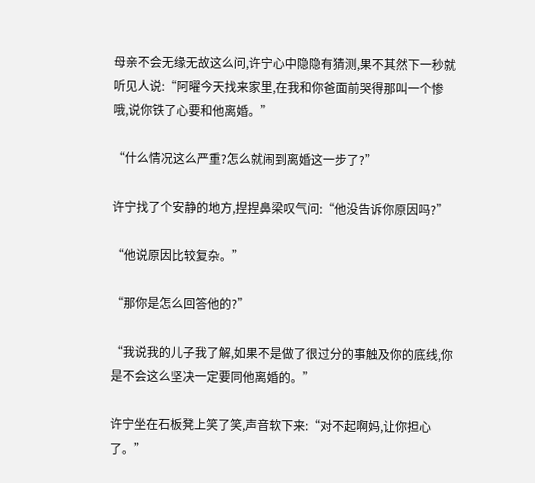母亲不会无缘无故这么问,许宁心中隐隐有猜测,果不其然下一秒就听见人说:“阿曜今天找来家里,在我和你爸面前哭得那叫一个惨哦,说你铁了心要和他离婚。”

“什么情况这么严重?怎么就闹到离婚这一步了?”

许宁找了个安静的地方,捏捏鼻梁叹气问:“他没告诉你原因吗?”

“他说原因比较复杂。”

“那你是怎么回答他的?”

“我说我的儿子我了解,如果不是做了很过分的事触及你的底线,你是不会这么坚决一定要同他离婚的。”

许宁坐在石板凳上笑了笑,声音软下来:“对不起啊妈,让你担心了。”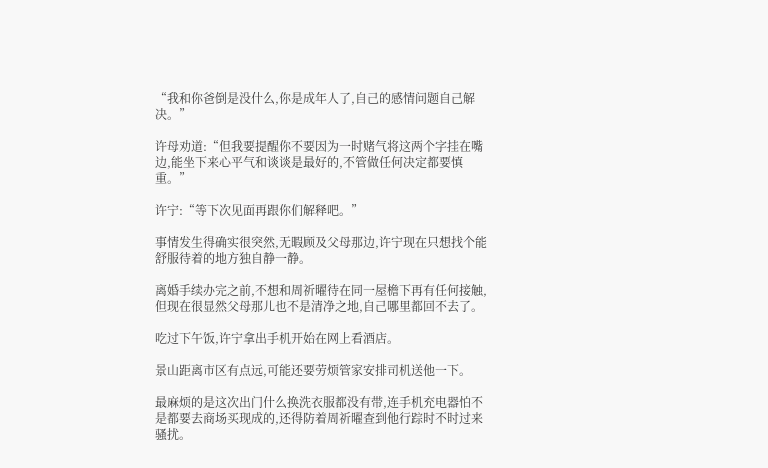“我和你爸倒是没什么,你是成年人了,自己的感情问题自己解决。”

许母劝道:“但我要提醒你不要因为一时赌气将这两个字挂在嘴边,能坐下来心平气和谈谈是最好的,不管做任何决定都要慎重。”

许宁:“等下次见面再跟你们解释吧。”

事情发生得确实很突然,无暇顾及父母那边,许宁现在只想找个能舒服待着的地方独自静一静。

离婚手续办完之前,不想和周祈曜待在同一屋檐下再有任何接触,但现在很显然父母那儿也不是清净之地,自己哪里都回不去了。

吃过下午饭,许宁拿出手机开始在网上看酒店。

景山距离市区有点远,可能还要劳烦管家安排司机送他一下。

最麻烦的是这次出门什么换洗衣服都没有带,连手机充电器怕不是都要去商场买现成的,还得防着周祈曜查到他行踪时不时过来骚扰。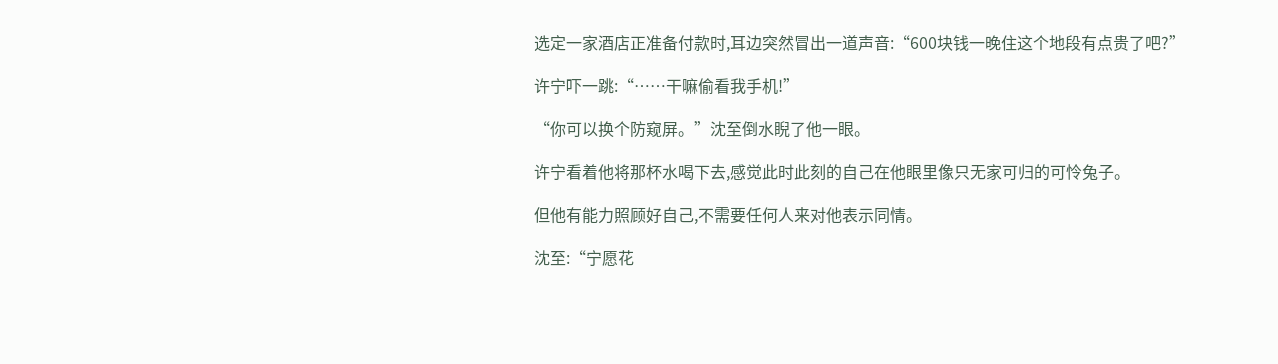选定一家酒店正准备付款时,耳边突然冒出一道声音:“600块钱一晚住这个地段有点贵了吧?”

许宁吓一跳:“……干嘛偷看我手机!”

“你可以换个防窥屏。”沈至倒水睨了他一眼。

许宁看着他将那杯水喝下去,感觉此时此刻的自己在他眼里像只无家可归的可怜兔子。

但他有能力照顾好自己,不需要任何人来对他表示同情。

沈至:“宁愿花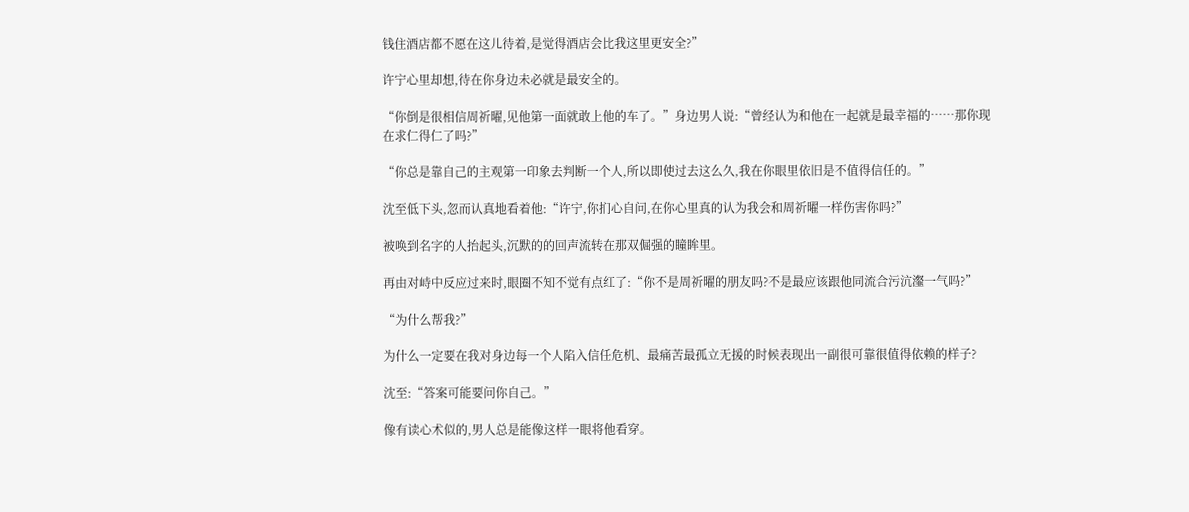钱住酒店都不愿在这儿待着,是觉得酒店会比我这里更安全?”

许宁心里却想,待在你身边未必就是最安全的。

“你倒是很相信周祈曜,见他第一面就敢上他的车了。”身边男人说:“曾经认为和他在一起就是最幸福的……那你现在求仁得仁了吗?”

“你总是靠自己的主观第一印象去判断一个人,所以即使过去这么久,我在你眼里依旧是不值得信任的。”

沈至低下头,忽而认真地看着他:“许宁,你扪心自问,在你心里真的认为我会和周祈曜一样伤害你吗?”

被唤到名字的人抬起头,沉默的的回声流转在那双倔强的瞳眸里。

再由对峙中反应过来时,眼圈不知不觉有点红了:“你不是周祈曜的朋友吗?不是最应该跟他同流合污沆瀣一气吗?”

“为什么帮我?”

为什么一定要在我对身边每一个人陷入信任危机、最痛苦最孤立无援的时候表现出一副很可靠很值得依赖的样子?

沈至:“答案可能要问你自己。”

像有读心术似的,男人总是能像这样一眼将他看穿。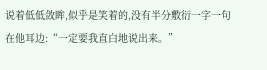说着低低敛眸,似乎是笑着的,没有半分敷衍一字一句在他耳边:“一定要我直白地说出来。”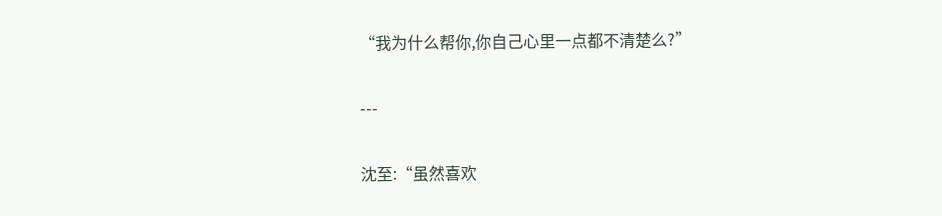“我为什么帮你,你自己心里一点都不清楚么?”

---

沈至:“虽然喜欢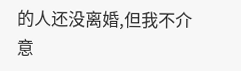的人还没离婚,但我不介意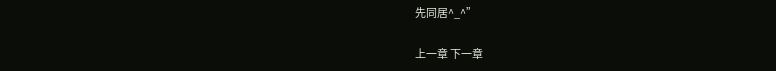先同居^_^”

上一章 下一章